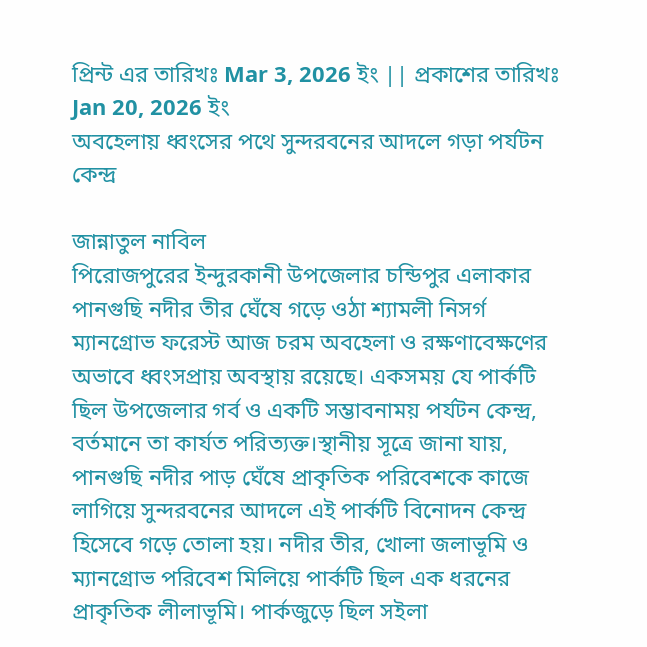প্রিন্ট এর তারিখঃ Mar 3, 2026 ইং || প্রকাশের তারিখঃ Jan 20, 2026 ইং
অবহেলায় ধ্বংসের পথে সুন্দরবনের আদলে গড়া পর্যটন কেন্দ্র

জান্নাতুল নাবিল
পিরোজপুরের ইন্দুরকানী উপজেলার চন্ডিপুর এলাকার পানগুছি নদীর তীর ঘেঁষে গড়ে ওঠা শ্যামলী নিসর্গ ম্যানগ্রোভ ফরেস্ট আজ চরম অবহেলা ও রক্ষণাবেক্ষণের অভাবে ধ্বংসপ্রায় অবস্থায় রয়েছে। একসময় যে পার্কটি ছিল উপজেলার গর্ব ও একটি সম্ভাবনাময় পর্যটন কেন্দ্র, বর্তমানে তা কার্যত পরিত্যক্ত।স্থানীয় সূত্রে জানা যায়, পানগুছি নদীর পাড় ঘেঁষে প্রাকৃতিক পরিবেশকে কাজে লাগিয়ে সুন্দরবনের আদলে এই পার্কটি বিনোদন কেন্দ্র হিসেবে গড়ে তোলা হয়। নদীর তীর, খোলা জলাভূমি ও ম্যানগ্রোভ পরিবেশ মিলিয়ে পার্কটি ছিল এক ধরনের প্রাকৃতিক লীলাভূমি। পার্কজুড়ে ছিল সইলা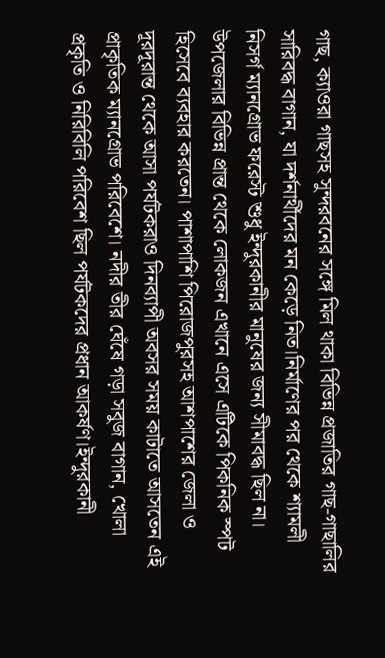গাছ, ক্যাওরা গাছসহ সুন্দরবনের সঙ্গে মিল থাকা বিভিন্ন প্রজাতির গাছ-গাছালির সারিবদ্ধ বাগান, যা দর্শনার্থীদের মন কেড়ে নিত।নির্মাণের পর থেকে শ্যামলী নিসর্গ ম্যানগ্রোভ ফরেস্ট শুধু ইন্দুরকানীর মানুষের জন্য সীমাবদ্ধ ছিল না। উপজেলার বিভিন্ন প্রান্ত থেকে লোকজন এখানে এসে এটিকে পিকনিক স্পট হিসেবে ব্যবহার করতেন। পাশাপাশি পিরোজপুরসহ আশপাশের জেলা ও দূরদূরান্ত থেকে আসা পর্যটকরাও দিনব্যাপী অবসর সময় কাটাতে আসতেন এই প্রাকৃতিক ম্যানগ্রোভ পরিবেশে। নদীর তীর ঘেঁষে গড়া সবুজ বাগান, খোলা প্রকৃতি ও নিরিবিলি পরিবেশ ছিল পর্যটকদের প্রধান আকর্ষণ।ইন্দুরকানী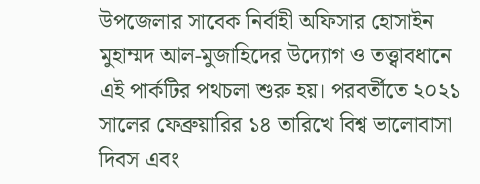উপজেলার সাবেক নির্বাহী অফিসার হোসাইন মুহাম্মদ আল-মুজাহিদের উদ্যোগ ও তত্ত্বাবধানে এই পার্কটির পথচলা শুরু হয়। পরবর্তীতে ২০২১ সালের ফেব্রুয়ারির ১৪ তারিখে বিশ্ব ভালোবাসা দিবস এবং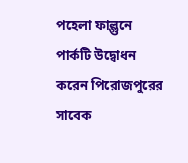পহেলা ফাল্গুনে পার্কটি উদ্বোধন করেন পিরোজপুরের সাবেক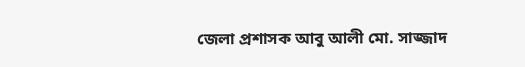জেলা প্রশাসক আবু আলী মো. সাজ্জাদ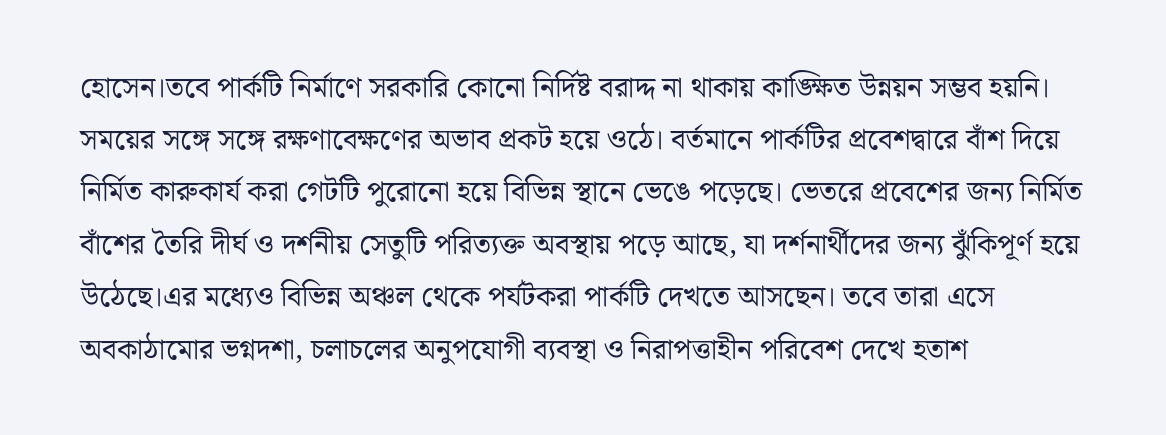হোসেন।তবে পার্কটি নির্মাণে সরকারি কোনো নির্দিষ্ট বরাদ্দ না থাকায় কাঙ্ক্ষিত উন্নয়ন সম্ভব হয়নি। সময়ের সঙ্গে সঙ্গে রক্ষণাবেক্ষণের অভাব প্রকট হয়ে ওঠে। বর্তমানে পার্কটির প্রবেশদ্বারে বাঁশ দিয়ে নির্মিত কারুকার্য করা গেটটি পুরোনো হয়ে বিভিন্ন স্থানে ভেঙে পড়েছে। ভেতরে প্রবেশের জন্য নির্মিত বাঁশের তৈরি দীর্ঘ ও দর্শনীয় সেতুটি পরিত্যক্ত অবস্থায় পড়ে আছে, যা দর্শনার্থীদের জন্য ঝুঁকিপূর্ণ হয়ে উঠেছে।এর মধ্যেও বিভিন্ন অঞ্চল থেকে পর্যটকরা পার্কটি দেখতে আসছেন। তবে তারা এসে অবকাঠামোর ভগ্নদশা, চলাচলের অনুপযোগী ব্যবস্থা ও নিরাপত্তাহীন পরিবেশ দেখে হতাশ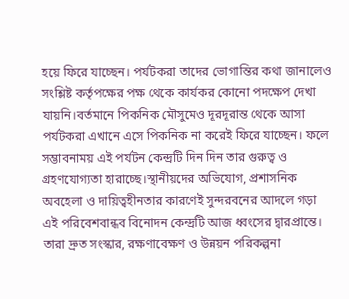হয়ে ফিরে যাচ্ছেন। পর্যটকরা তাদের ভোগান্তির কথা জানালেও সংশ্লিষ্ট কর্তৃপক্ষের পক্ষ থেকে কার্যকর কোনো পদক্ষেপ দেখা যায়নি।বর্তমানে পিকনিক মৌসুমেও দূরদূরান্ত থেকে আসা পর্যটকরা এখানে এসে পিকনিক না করেই ফিরে যাচ্ছেন। ফলে সম্ভাবনাময় এই পর্যটন কেন্দ্রটি দিন দিন তার গুরুত্ব ও গ্রহণযোগ্যতা হারাচ্ছে।স্থানীয়দের অভিযোগ, প্রশাসনিক অবহেলা ও দায়িত্বহীনতার কারণেই সুন্দরবনের আদলে গড়া এই পরিবেশবান্ধব বিনোদন কেন্দ্রটি আজ ধ্বংসের দ্বারপ্রান্তে। তারা দ্রুত সংস্কার, রক্ষণাবেক্ষণ ও উন্নয়ন পরিকল্পনা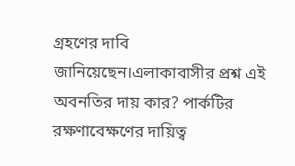গ্রহণের দাবি জানিয়েছেন।এলাকাবাসীর প্রশ্ন এই অবনতির দায় কার? পার্কটির রক্ষণাবেক্ষণের দায়িত্ব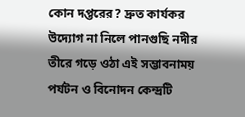কোন দপ্তরের? দ্রুত কার্যকর উদ্যোগ না নিলে পানগুছি নদীর তীরে গড়ে ওঠা এই সম্ভাবনাময় পর্যটন ও বিনোদন কেন্দ্রটি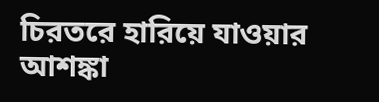চিরতরে হারিয়ে যাওয়ার আশঙ্কা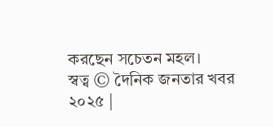করছেন সচেতন মহল।
স্বত্ব © দৈনিক জনতার খবর ২০২৫ |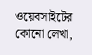ওয়েবসাইটের কোনো লেখা,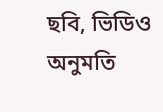ছবি, ভিডিও অনুমতি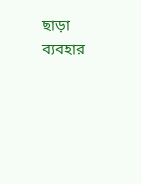ছাড়া ব্যবহার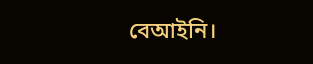বেআইনি।